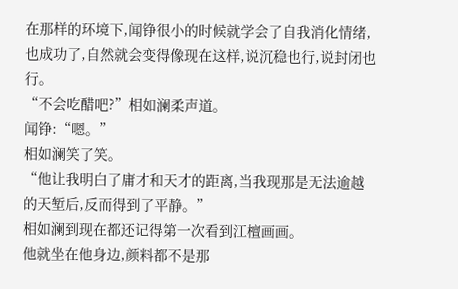在那样的环境下,闻铮很小的时候就学会了自我消化情绪,也成功了,自然就会变得像现在这样,说沉稳也行,说封闭也行。
“不会吃醋吧?”相如澜柔声道。
闻铮:“嗯。”
相如澜笑了笑。
“他让我明白了庸才和天才的距离,当我现那是无法逾越的天堑后,反而得到了平静。”
相如澜到现在都还记得第一次看到江檀画画。
他就坐在他身边,颜料都不是那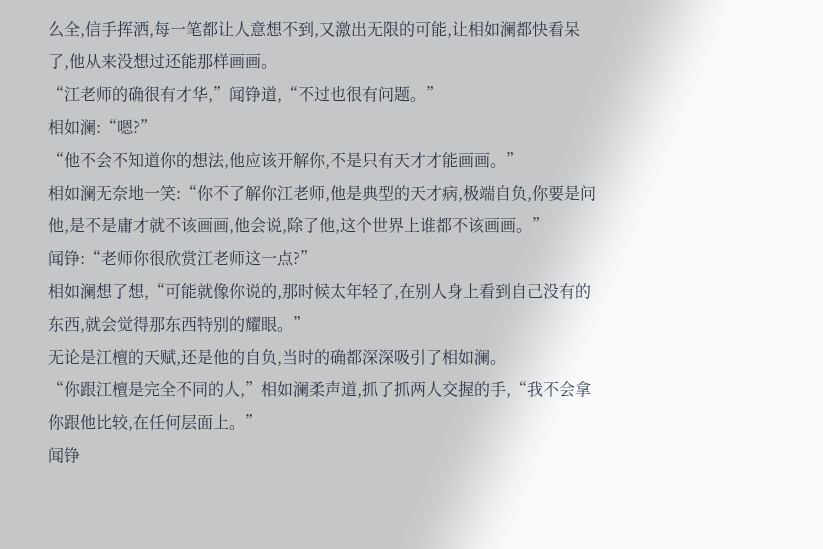么全,信手挥洒,每一笔都让人意想不到,又激出无限的可能,让相如澜都快看呆了,他从来没想过还能那样画画。
“江老师的确很有才华,”闻铮道,“不过也很有问题。”
相如澜:“嗯?”
“他不会不知道你的想法,他应该开解你,不是只有天才才能画画。”
相如澜无奈地一笑:“你不了解你江老师,他是典型的天才病,极端自负,你要是问他,是不是庸才就不该画画,他会说,除了他,这个世界上谁都不该画画。”
闻铮:“老师你很欣赏江老师这一点?”
相如澜想了想,“可能就像你说的,那时候太年轻了,在别人身上看到自己没有的东西,就会觉得那东西特别的耀眼。”
无论是江檀的天赋,还是他的自负,当时的确都深深吸引了相如澜。
“你跟江檀是完全不同的人,”相如澜柔声道,抓了抓两人交握的手,“我不会拿你跟他比较,在任何层面上。”
闻铮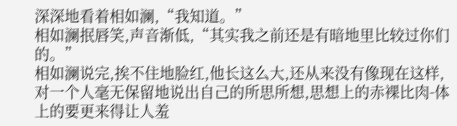深深地看着相如澜,“我知道。”
相如澜抿唇笑,声音渐低,“其实我之前还是有暗地里比较过你们的。”
相如澜说完,挨不住地脸红,他长这么大,还从来没有像现在这样,对一个人毫无保留地说出自己的所思所想,思想上的赤裸比肉-体上的要更来得让人羞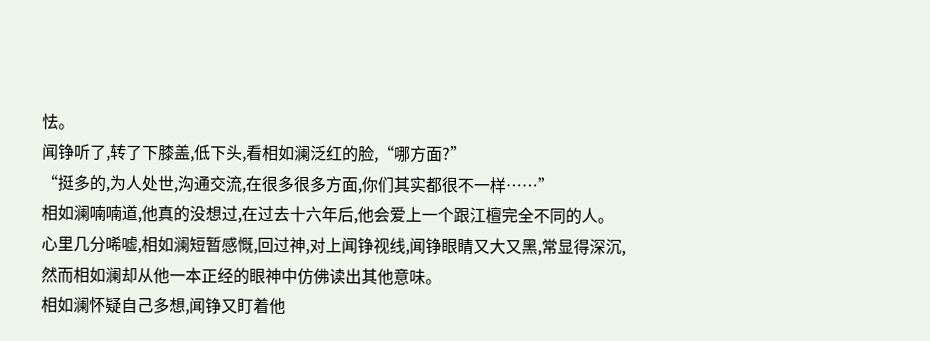怯。
闻铮听了,转了下膝盖,低下头,看相如澜泛红的脸,“哪方面?”
“挺多的,为人处世,沟通交流,在很多很多方面,你们其实都很不一样……”
相如澜喃喃道,他真的没想过,在过去十六年后,他会爱上一个跟江檀完全不同的人。
心里几分唏嘘,相如澜短暂感慨,回过神,对上闻铮视线,闻铮眼睛又大又黑,常显得深沉,然而相如澜却从他一本正经的眼神中仿佛读出其他意味。
相如澜怀疑自己多想,闻铮又盯着他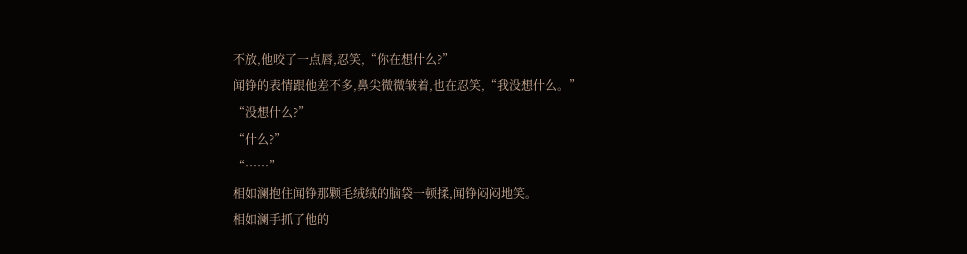不放,他咬了一点唇,忍笑,“你在想什么?”
闻铮的表情跟他差不多,鼻尖微微皱着,也在忍笑,“我没想什么。”
“没想什么?”
“什么?”
“……”
相如澜抱住闻铮那颗毛绒绒的脑袋一顿揉,闻铮闷闷地笑。
相如澜手抓了他的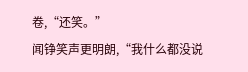卷,“还笑。”
闻铮笑声更明朗,“我什么都没说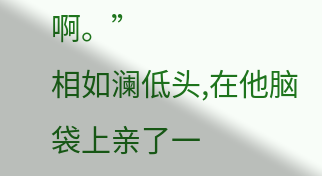啊。”
相如澜低头,在他脑袋上亲了一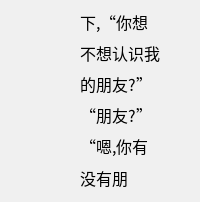下,“你想不想认识我的朋友?”
“朋友?”
“嗯,你有没有朋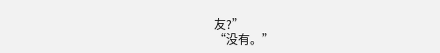友?”
“没有。”